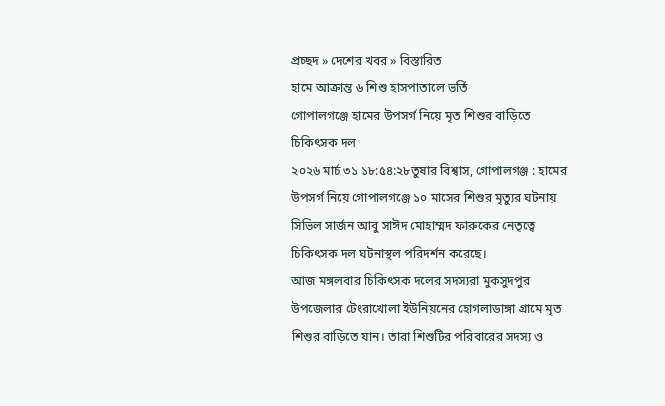প্রচ্ছদ » দেশের খবর » বিস্তারিত
হামে আক্রান্ত ৬ শিশু হাসপাতালে ভর্তি
গোপালগঞ্জে হামের উপসর্গ নিয়ে মৃত শিশুর বাড়িতে চিকিৎসক দল
২০২৬ মার্চ ৩১ ১৮:৫৪:২৮তুষার বিশ্বাস, গোপালগঞ্জ : হামের উপসর্গ নিয়ে গোপালগঞ্জে ১০ মাসের শিশুর মৃত্যুর ঘটনায় সিভিল সার্জন আবু সাঈদ মোহাম্মদ ফারুকের নেতৃত্বে চিকিৎসক দল ঘটনাস্থল পরিদর্শন করেছে।
আজ মঙ্গলবার চিকিৎসক দলের সদস্যরা মুকসুদপুর উপজেলার টেংরাখোলা ইউনিয়নের হোগলাডাঙ্গা গ্রামে মৃত শিশুর বাড়িতে যান। তারা শিশুটির পরিবারের সদস্য ও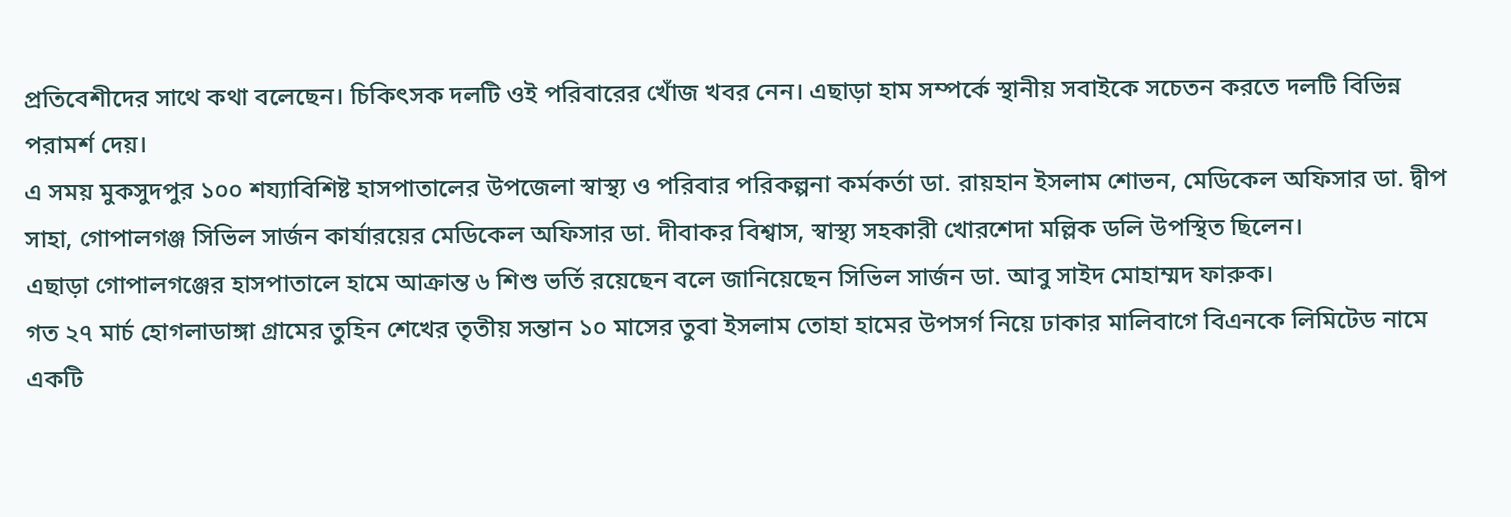প্রতিবেশীদের সাথে কথা বলেছেন। চিকিৎসক দলটি ওই পরিবারের খোঁজ খবর নেন। এছাড়া হাম সম্পর্কে স্থানীয় সবাইকে সচেতন করতে দলটি বিভিন্ন পরামর্শ দেয়।
এ সময় মুকসুদপুর ১০০ শয্যাবিশিষ্ট হাসপাতালের উপজেলা স্বাস্থ্য ও পরিবার পরিকল্পনা কর্মকর্তা ডা. রায়হান ইসলাম শোভন, মেডিকেল অফিসার ডা. দ্বীপ সাহা, গোপালগঞ্জ সিভিল সার্জন কার্যারয়ের মেডিকেল অফিসার ডা. দীবাকর বিশ্বাস, স্বাস্থ্য সহকারী খোরশেদা মল্লিক ডলি উপস্থিত ছিলেন।
এছাড়া গোপালগঞ্জের হাসপাতালে হামে আক্রান্ত ৬ শিশু ভর্তি রয়েছেন বলে জানিয়েছেন সিভিল সার্জন ডা. আবু সাইদ মোহাম্মদ ফারুক।
গত ২৭ মার্চ হোগলাডাঙ্গা গ্রামের তুহিন শেখের তৃতীয় সন্তান ১০ মাসের তুবা ইসলাম তোহা হামের উপসর্গ নিয়ে ঢাকার মালিবাগে বিএনকে লিমিটেড নামে একটি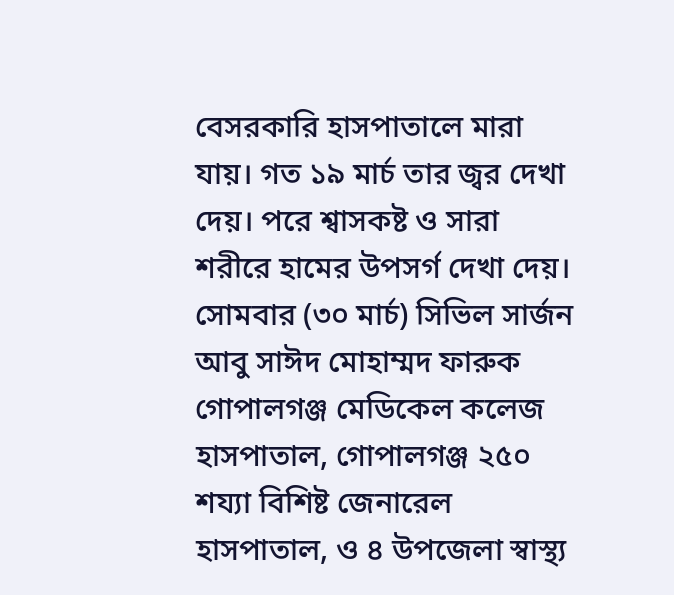বেসরকারি হাসপাতালে মারা যায়। গত ১৯ মার্চ তার জ্বর দেখা দেয়। পরে শ্বাসকষ্ট ও সারা শরীরে হামের উপসর্গ দেখা দেয়।
সোমবার (৩০ মার্চ) সিভিল সার্জন আবু সাঈদ মোহাম্মদ ফারুক গোপালগঞ্জ মেডিকেল কলেজ হাসপাতাল, গোপালগঞ্জ ২৫০ শয্যা বিশিষ্ট জেনারেল হাসপাতাল, ও ৪ উপজেলা স্বাস্থ্য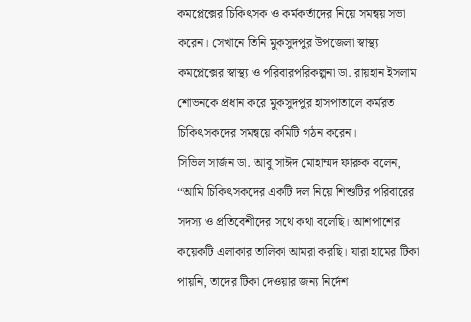কমপ্লেক্সের চিকিৎসক ও কর্মকর্তাদের নিয়ে সমন্বয় সভা করেন। সেখানে তিনি মুকসুদপুর উপজেলা স্বাস্থ্য কমপ্লেক্সের স্বাস্থ্য ও পরিবারপরিকল্পনা ডা. রায়হান ইসলাম শোভনকে প্রধান করে মুকসুদপুর হাসপাতালে কর্মরত চিকিৎসকদের সমন্বয়ে কমিটি গঠন করেন।
সিভিল সার্জন ডা. আবু সাঈদ মোহাম্মদ ফারুক বলেন, ‘‘আমি চিকিৎসকদের একটি দল নিয়ে শিশুটির পরিবারের সদস্য ও প্রতিবেশীদের সথে কথা বলেছি। আশপাশের কয়েকটি এলাকার তালিকা আমরা করছি। যারা হামের টিকা পায়নি, তাদের টিকা দেওয়ার জন্য নির্দেশ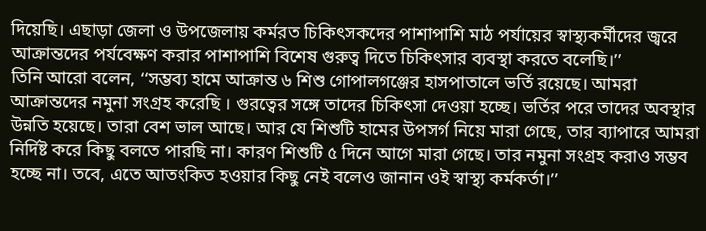দিয়েছি। এছাড়া জেলা ও উপজেলায় কর্মরত চিকিৎসকদের পাশাপাশি মাঠ পর্যায়ের স্বাস্থ্যকর্মীদের জ্বরে আক্রান্তদের পর্যবেক্ষণ করার পাশাপাশি বিশেষ গুরুত্ব দিতে চিকিৎসার ব্যবস্থা করতে বলেছি।’’
তিনি আরো বলেন, ‘‘সম্ভব্য হামে আক্রান্ত ৬ শিশু গোপালগঞ্জের হাসপাতালে ভর্তি রয়েছে। আমরা আক্রান্তদের নমুনা সংগ্রহ করেছি । গুরত্বের সঙ্গে তাদের চিকিৎসা দেওয়া হচ্ছে। ভর্তির পরে তাদের অবস্থার উন্নতি হয়েছে। তারা বেশ ভাল আছে। আর যে শিশুটি হামের উপসর্গ নিয়ে মারা গেছে, তার ব্যাপারে আমরা নির্দিষ্ট করে কিছু বলতে পারছি না। কারণ শিশুটি ৫ দিনে আগে মারা গেছে। তার নমুনা সংগ্রহ করাও সম্ভব হচ্ছে না। তবে, এতে আতংকিত হওয়ার কিছু নেই বলেও জানান ওই স্বাস্থ্য কর্মকর্তা।’’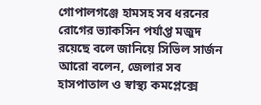গোপালগঞ্জে হামসহ সব ধরনের রোগের ভ্যাকসিন পর্যাপ্ত মজুদ রয়েছে বলে জানিয়ে সিভিল সার্জন আরো বলেন, জেলার সব হাসপাতাল ও স্বাস্থ্য কমপ্লেক্সে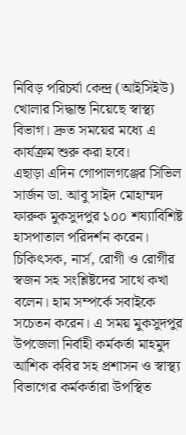নিবিড় পরিচর্যা কেন্দ্র (আইসিইউ) খোলার সিদ্ধান্ত নিয়েছে স্বাস্থ্য বিভাগ। দ্রুত সময়ের মধ্যে এ কার্যক্রম শুরু করা হবে।
এছাড়া এদিন গোপালগঞ্জের সিভিল সার্জন ডা. আবু সাইদ মোহাম্মদ ফারুক মুকসুদপুর ১০০ শয্যাবিশিষ্ট হাসপাতাল পরিদর্শন করেন। চিকিৎসক, নার্স, রোগী ও রোগীর স্বজন সহ সংশ্লিষ্টদের সাথে কখা বলেন। হাম সম্পর্কে সবাইকে সচেতন করেন। এ সময় মুকসুদপুর উপজেলা নির্বাহী কর্মকর্তা মাহমুদ আশিক কবির সহ প্রশাসন ও স্বাস্থ্য বিভাগের কর্মকর্তারা উপস্থিত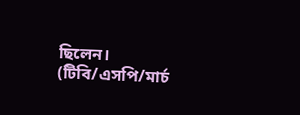ছিলেন।
(টিবি/এসপি/মার্চ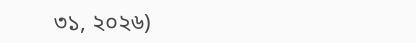৩১, ২০২৬)